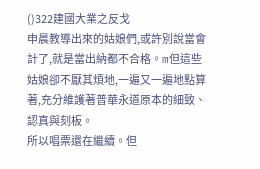()322建國大業之反戈
申晨教導出來的姑娘們,或許別說當會計了,就是當出納都不合格。m但這些姑娘卻不厭其煩地,一遍又一遍地點算著,充分維護著普華永道原本的細致、認真與刻板。
所以唱票還在繼續。但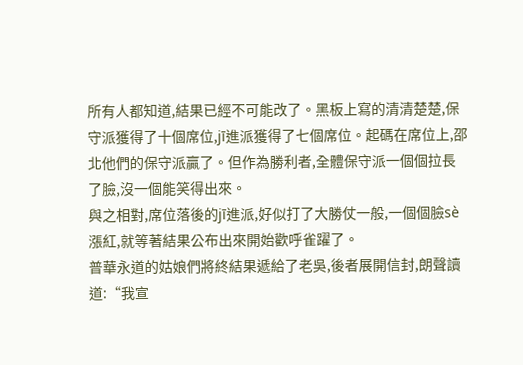所有人都知道,結果已經不可能改了。黑板上寫的清清楚楚,保守派獲得了十個席位,jī進派獲得了七個席位。起碼在席位上,邵北他們的保守派贏了。但作為勝利者,全體保守派一個個拉長了臉,沒一個能笑得出來。
與之相對,席位落後的jī進派,好似打了大勝仗一般,一個個臉sè漲紅,就等著結果公布出來開始歡呼雀躍了。
普華永道的姑娘們將終結果遞給了老吳,後者展開信封,朗聲讀道:“我宣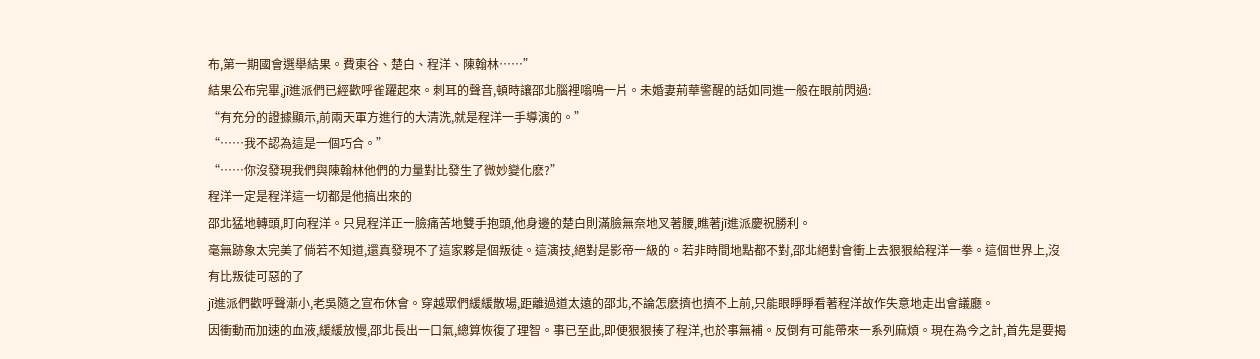布,第一期國會選舉結果。費東谷、楚白、程洋、陳翰林……”
結果公布完畢,jī進派們已經歡呼雀躍起來。刺耳的聲音,頓時讓邵北腦裡嗡鳴一片。未婚妻荊華警醒的話如同進一般在眼前閃過:
“有充分的證據顯示,前兩天軍方進行的大清洗,就是程洋一手導演的。”
“……我不認為這是一個巧合。”
“……你沒發現我們與陳翰林他們的力量對比發生了微妙變化麽?”
程洋一定是程洋這一切都是他搞出來的
邵北猛地轉頭,盯向程洋。只見程洋正一臉痛苦地雙手抱頭,他身邊的楚白則滿臉無奈地叉著腰,瞧著jī進派慶祝勝利。
毫無跡象太完美了倘若不知道,還真發現不了這家夥是個叛徒。這演技,絕對是影帝一級的。若非時間地點都不對,邵北絕對會衝上去狠狠給程洋一拳。這個世界上,沒有比叛徒可惡的了
jī進派們歡呼聲漸小,老吳隨之宣布休會。穿越眾們緩緩散場,距離過道太遠的邵北,不論怎麽擠也擠不上前,只能眼睜睜看著程洋故作失意地走出會議廳。
因衝動而加速的血液,緩緩放慢,邵北長出一口氣,總算恢復了理智。事已至此,即便狠狠揍了程洋,也於事無補。反倒有可能帶來一系列麻煩。現在為今之計,首先是要揭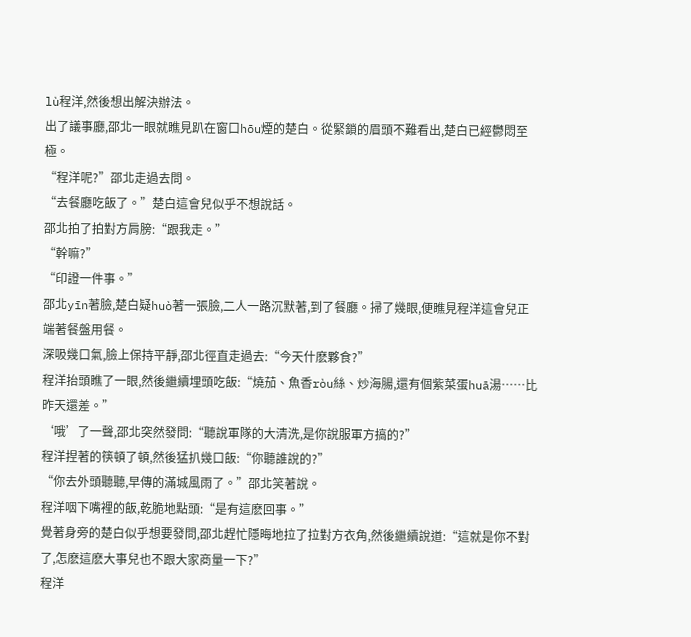lù程洋,然後想出解決辦法。
出了議事廳,邵北一眼就瞧見趴在窗口hōu煙的楚白。從緊鎖的眉頭不難看出,楚白已經鬱悶至極。
“程洋呢?”邵北走過去問。
“去餐廳吃飯了。”楚白這會兒似乎不想說話。
邵北拍了拍對方肩膀:“跟我走。”
“幹嘛?”
“印證一件事。”
邵北yīn著臉,楚白疑huò著一張臉,二人一路沉默著,到了餐廳。掃了幾眼,便瞧見程洋這會兒正端著餐盤用餐。
深吸幾口氣,臉上保持平靜,邵北徑直走過去:“今天什麽夥食?”
程洋抬頭瞧了一眼,然後繼續埋頭吃飯:“燒茄、魚香ròu絲、炒海腸,還有個紫菜蛋huā湯……比昨天還差。”
‘哦’了一聲,邵北突然發問:“聽說軍隊的大清洗,是你說服軍方搞的?”
程洋捏著的筷頓了頓,然後猛扒幾口飯:“你聽誰說的?”
“你去外頭聽聽,早傳的滿城風雨了。”邵北笑著說。
程洋咽下嘴裡的飯,乾脆地點頭:“是有這麽回事。”
覺著身旁的楚白似乎想要發問,邵北趕忙隱晦地拉了拉對方衣角,然後繼續說道:“這就是你不對了,怎麽這麽大事兒也不跟大家商量一下?”
程洋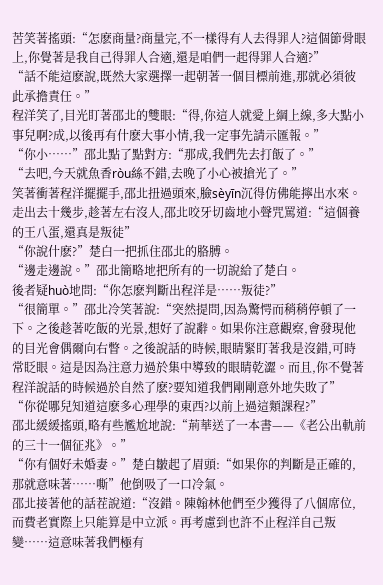苦笑著搖頭:“怎麽商量?商量完,不一樣得有人去得罪人?這個節骨眼上,你覺著是我自己得罪人合適,還是咱們一起得罪人合適?”
“話不能這麽說,既然大家選擇一起朝著一個目標前進,那就必須彼此承擔責任。”
程洋笑了,目光盯著邵北的雙眼:“得,你這人就愛上綱上線,多大點小事兒啊?成,以後再有什麽大事小情,我一定事先請示匯報。”
“你小……”邵北點了點對方:“那成,我們先去打飯了。”
“去吧,今天就魚香ròu絲不錯,去晚了小心被搶光了。”
笑著衝著程洋擺擺手,邵北扭過頭來,臉sèyīn沉得仿佛能擰出水來。走出去十幾步,趁著左右沒人,邵北咬牙切齒地小聲咒罵道:“這個養的王八蛋,還真是叛徒”
“你說什麽?”楚白一把抓住邵北的胳膊。
“邊走邊說。”邵北簡略地把所有的一切說給了楚白。
後者疑huò地問:“你怎麽判斷出程洋是……叛徒?”
“很簡單。”邵北冷笑著說:“突然提問,因為驚愕而稍稍停頓了一下。之後趁著吃飯的光景,想好了說辭。如果你注意觀察,會發現他的目光會偶爾向右瞥。之後說話的時候,眼睛緊盯著我是沒錯,可時常眨眼。這是因為注意力過於集中導致的眼睛乾澀。而且,你不覺著程洋說話的時候過於自然了麽?要知道我們剛剛意外地失敗了”
“你從哪兒知道這麽多心理學的東西?以前上過這類課程?”
邵北緩緩搖頭,略有些尷尬地說:“荊華送了一本書——《老公出軌前的三十一個征兆》。”
“你有個好未婚妻。”楚白皺起了眉頭:“如果你的判斷是正確的,那就意味著……嘶”他倒吸了一口冷氣。
邵北接著他的話茬說道:“沒錯。陳翰林他們至少獲得了八個席位,而費老實際上只能算是中立派。再考慮到也許不止程洋自己叛變……這意味著我們極有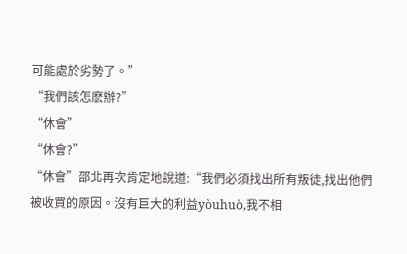可能處於劣勢了。”
“我們該怎麽辦?”
“休會”
“休會?”
“休會”邵北再次肯定地說道:“我們必須找出所有叛徒,找出他們被收買的原因。沒有巨大的利益yòuhuò,我不相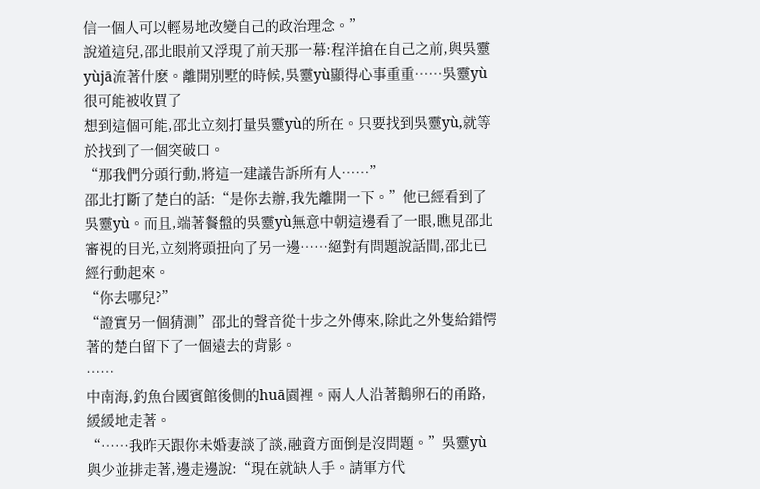信一個人可以輕易地改變自己的政治理念。”
說道這兒,邵北眼前又浮現了前天那一幕:程洋搶在自己之前,與吳靈yùjā流著什麽。離開別墅的時候,吳靈yù顯得心事重重……吳靈yù很可能被收買了
想到這個可能,邵北立刻打量吳靈yù的所在。只要找到吳靈yù,就等於找到了一個突破口。
“那我們分頭行動,將這一建議告訴所有人……”
邵北打斷了楚白的話:“是你去辦,我先離開一下。”他已經看到了吳靈yù。而且,端著餐盤的吳靈yù無意中朝這邊看了一眼,瞧見邵北審視的目光,立刻將頭扭向了另一邊……絕對有問題說話間,邵北已經行動起來。
“你去哪兒?”
“證實另一個猜測”邵北的聲音從十步之外傳來,除此之外隻給錯愕著的楚白留下了一個遠去的背影。
……
中南海,釣魚台國賓館後側的huā園裡。兩人人沿著鵝卵石的甬路,緩緩地走著。
“……我昨天跟你未婚妻談了談,融資方面倒是沒問題。”吳靈yù與少並排走著,邊走邊說:“現在就缺人手。請軍方代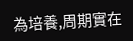為培養,周期實在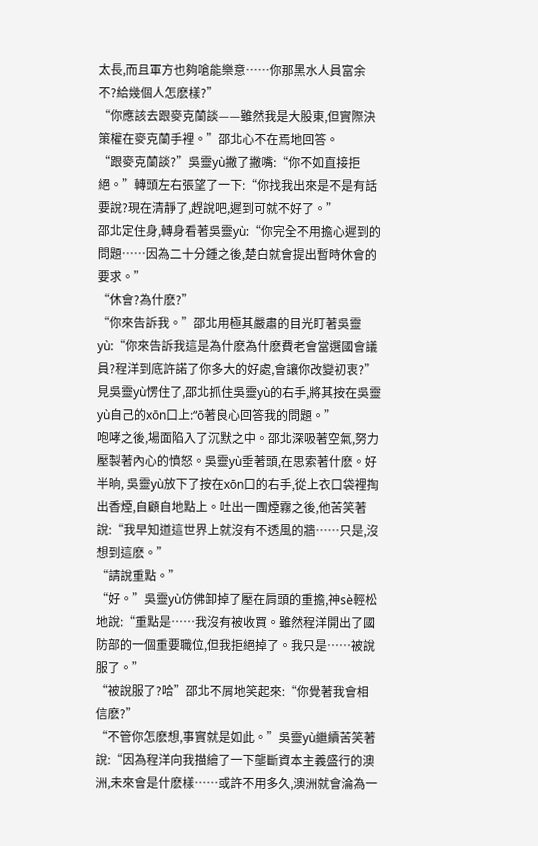太長,而且軍方也夠嗆能樂意……你那黑水人員富余不?給幾個人怎麽樣?”
“你應該去跟麥克蘭談——雖然我是大股東,但實際決策權在麥克蘭手裡。”邵北心不在焉地回答。
“跟麥克蘭談?”吳靈yù撇了撇嘴:“你不如直接拒絕。”轉頭左右張望了一下:“你找我出來是不是有話要說?現在清靜了,趕說吧,遲到可就不好了。”
邵北定住身,轉身看著吳靈yù:“你完全不用擔心遲到的問題……因為二十分鍾之後,楚白就會提出暫時休會的要求。”
“休會?為什麽?”
“你來告訴我。”邵北用極其嚴肅的目光盯著吳靈yù:“你來告訴我這是為什麽為什麽費老會當選國會議員?程洋到底許諾了你多大的好處,會讓你改變初衷?”見吳靈yù愣住了,邵北抓住吳靈yù的右手,將其按在吳靈yù自己的xōn口上:“ō著良心回答我的問題。”
咆哮之後,場面陷入了沉默之中。邵北深吸著空氣,努力壓製著內心的憤怒。吳靈yù垂著頭,在思索著什麽。好半晌, 吳靈yù放下了按在xōn口的右手,從上衣口袋裡掏出香煙,自顧自地點上。吐出一團煙霧之後,他苦笑著說:“我早知道這世界上就沒有不透風的牆……只是,沒想到這麽。”
“請說重點。”
“好。”吳靈yù仿佛卸掉了壓在肩頭的重擔,神sè輕松地說:“重點是……我沒有被收買。雖然程洋開出了國防部的一個重要職位,但我拒絕掉了。我只是……被說服了。”
“被說服了?哈”邵北不屑地笑起來:“你覺著我會相信麽?”
“不管你怎麽想,事實就是如此。”吳靈yù繼續苦笑著說:“因為程洋向我描繪了一下壟斷資本主義盛行的澳洲,未來會是什麽樣……或許不用多久,澳洲就會淪為一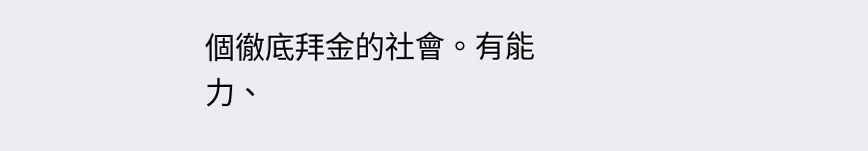個徹底拜金的社會。有能力、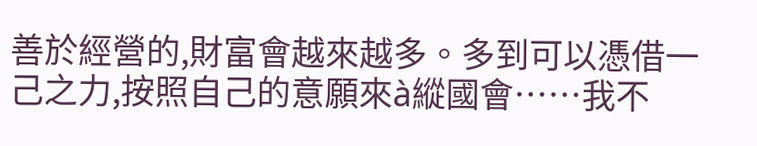善於經營的,財富會越來越多。多到可以憑借一己之力,按照自己的意願來à縱國會……我不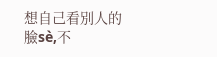想自己看別人的臉sè,不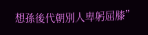想孫後代朝別人卑躬屈膝”